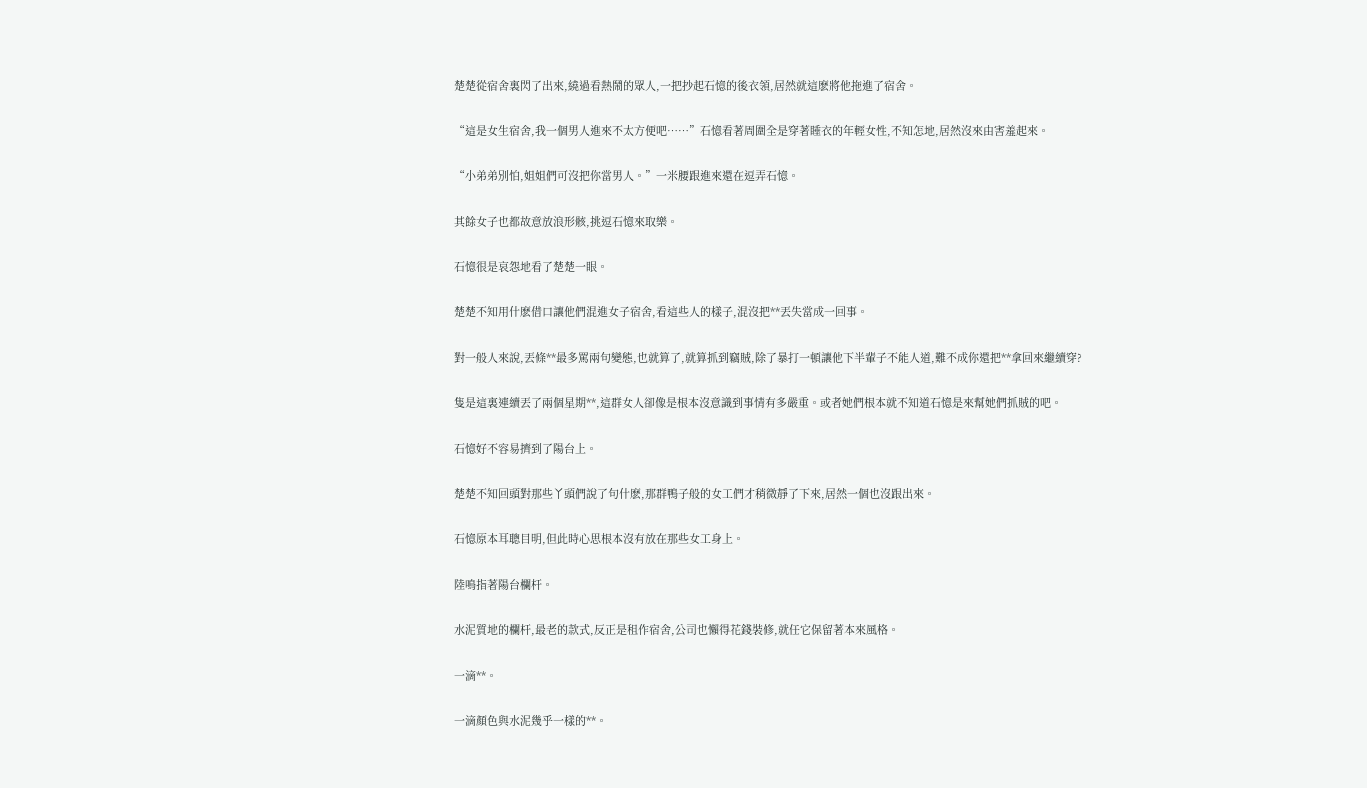楚楚從宿舍裏閃了出來,繞過看熱鬧的眾人,一把抄起石憶的後衣領,居然就這麽將他拖進了宿舍。

“這是女生宿舍,我一個男人進來不太方便吧……”石憶看著周圍全是穿著睡衣的年輕女性,不知怎地,居然沒來由害羞起來。

“小弟弟別怕,姐姐們可沒把你當男人。”一米腰跟進來還在逗弄石憶。

其餘女子也都故意放浪形骸,挑逗石憶來取樂。

石憶很是哀怨地看了楚楚一眼。

楚楚不知用什麽借口讓他們混進女子宿舍,看這些人的樣子,混沒把**丟失當成一回事。

對一般人來說,丟條**最多罵兩句變態,也就算了,就算抓到竊賊,除了暴打一頓讓他下半輩子不能人道,難不成你還把**拿回來繼續穿?

隻是這裏連續丟了兩個星期**,這群女人卻像是根本沒意識到事情有多嚴重。或者她們根本就不知道石憶是來幫她們抓賊的吧。

石憶好不容易擠到了陽台上。

楚楚不知回頭對那些丫頭們說了句什麽,那群鴨子般的女工們才稍微靜了下來,居然一個也沒跟出來。

石憶原本耳聰目明,但此時心思根本沒有放在那些女工身上。

陸鳴指著陽台欄杆。

水泥質地的欄杆,最老的款式,反正是租作宿舍,公司也懶得花錢裝修,就任它保留著本來風格。

一滴**。

一滴顏色與水泥幾乎一樣的**。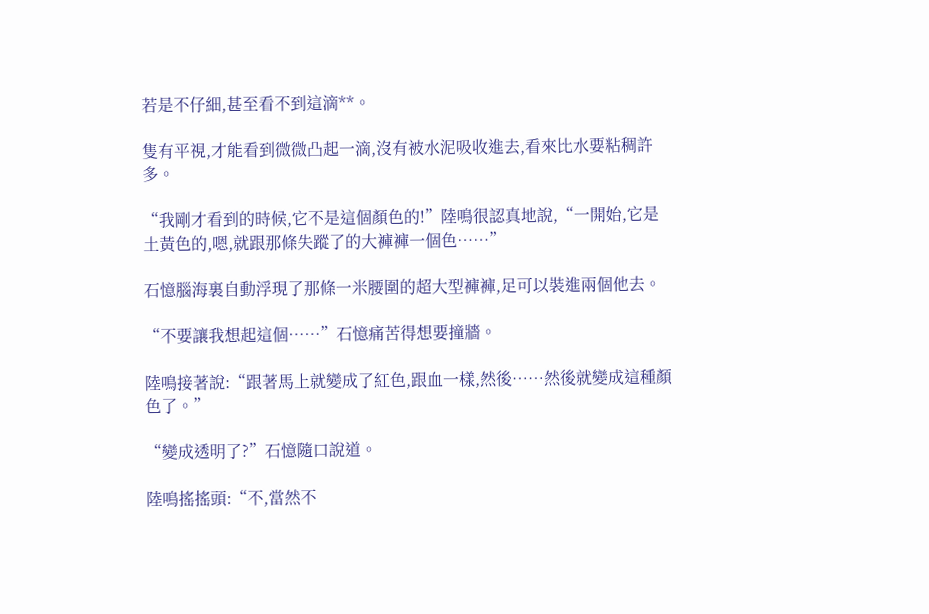若是不仔細,甚至看不到這滴**。

隻有平視,才能看到微微凸起一滴,沒有被水泥吸收進去,看來比水要粘稠許多。

“我剛才看到的時候,它不是這個顏色的!”陸鳴很認真地說,“一開始,它是土黃色的,嗯,就跟那條失蹤了的大褲褲一個色……”

石憶腦海裏自動浮現了那條一米腰圍的超大型褲褲,足可以裝進兩個他去。

“不要讓我想起這個……”石憶痛苦得想要撞牆。

陸鳴接著說:“跟著馬上就變成了紅色,跟血一樣,然後……然後就變成這種顏色了。”

“變成透明了?”石憶隨口說道。

陸鳴搖搖頭:“不,當然不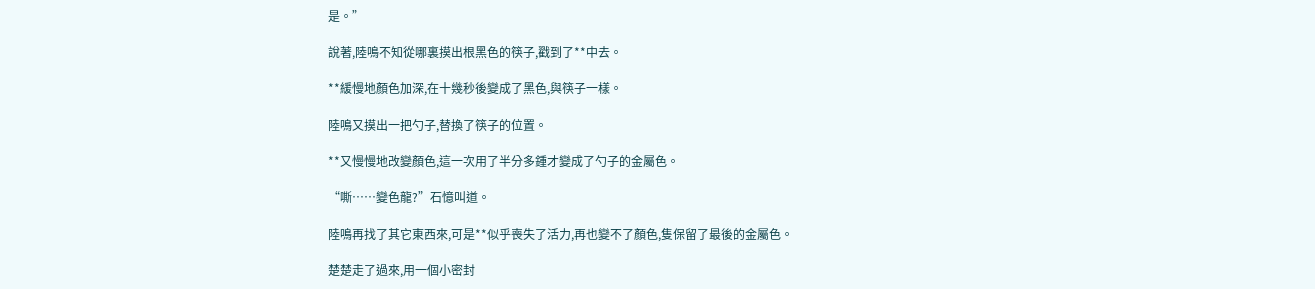是。”

說著,陸鳴不知從哪裏摸出根黑色的筷子,戳到了**中去。

**緩慢地顏色加深,在十幾秒後變成了黑色,與筷子一樣。

陸鳴又摸出一把勺子,替換了筷子的位置。

**又慢慢地改變顏色,這一次用了半分多鍾才變成了勺子的金屬色。

“嘶……變色龍?”石憶叫道。

陸鳴再找了其它東西來,可是**似乎喪失了活力,再也變不了顏色,隻保留了最後的金屬色。

楚楚走了過來,用一個小密封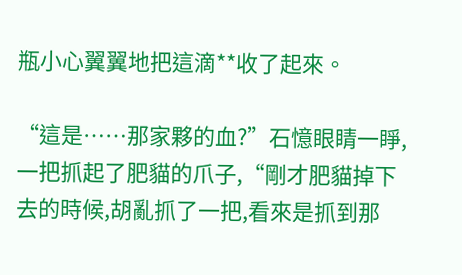瓶小心翼翼地把這滴**收了起來。

“這是……那家夥的血?”石憶眼睛一睜,一把抓起了肥貓的爪子,“剛才肥貓掉下去的時候,胡亂抓了一把,看來是抓到那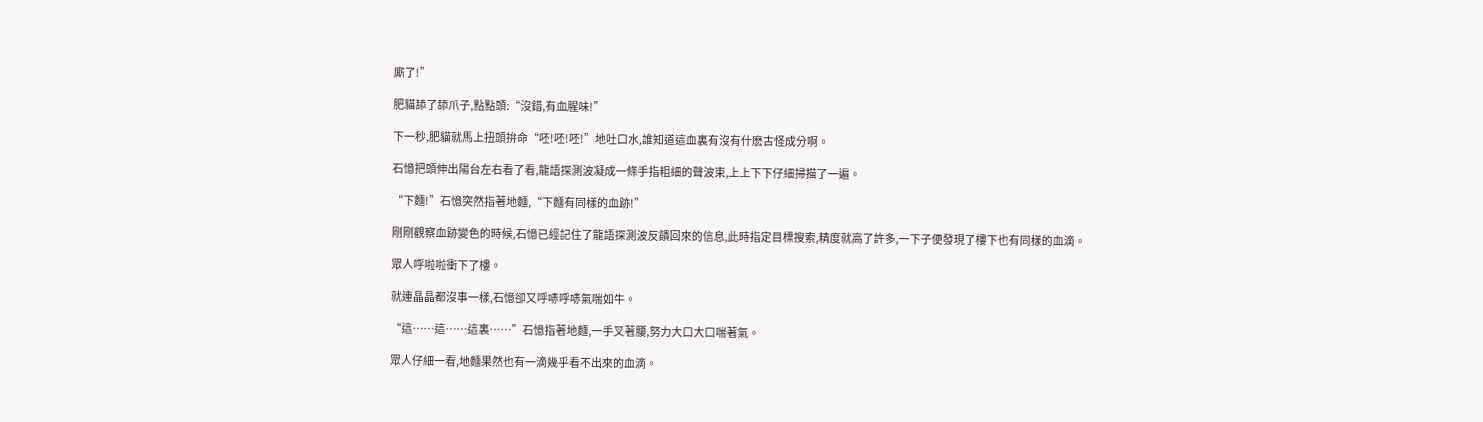廝了!”

肥貓舔了舔爪子,點點頭:“沒錯,有血腥味!”

下一秒,肥貓就馬上扭頭拚命“呸!呸!呸!”地吐口水,誰知道這血裏有沒有什麽古怪成分啊。

石憶把頭伸出陽台左右看了看,龍語探測波凝成一條手指粗細的聲波束,上上下下仔細掃描了一遍。

“下麵!”石憶突然指著地麵,“下麵有同樣的血跡!”

剛剛觀察血跡變色的時候,石憶已經記住了龍語探測波反饋回來的信息,此時指定目標搜索,精度就高了許多,一下子便發現了樓下也有同樣的血滴。

眾人呼啦啦衝下了樓。

就連晶晶都沒事一樣,石憶卻又呼哧呼哧氣喘如牛。

“這……這……這裏……”石憶指著地麵,一手叉著腰,努力大口大口喘著氣。

眾人仔細一看,地麵果然也有一滴幾乎看不出來的血滴。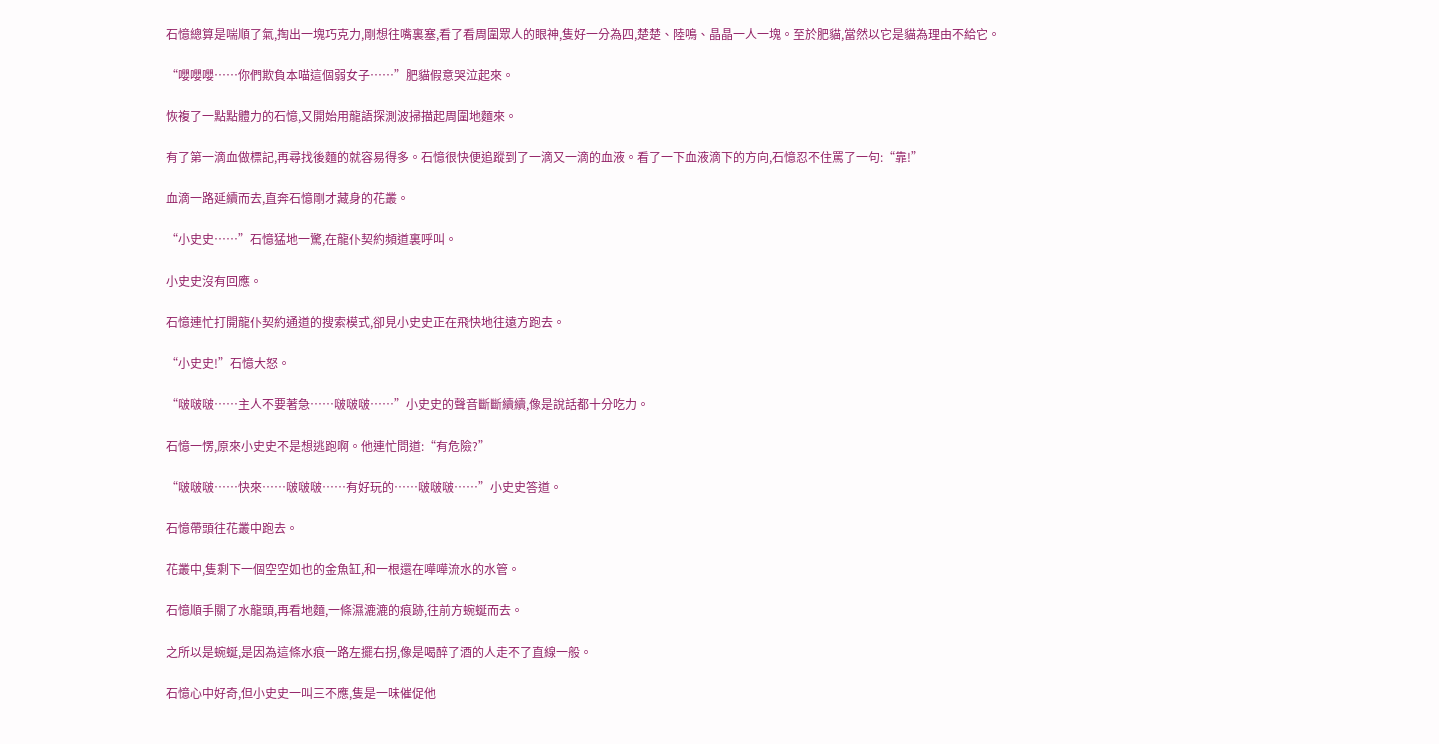石憶總算是喘順了氣,掏出一塊巧克力,剛想往嘴裏塞,看了看周圍眾人的眼神,隻好一分為四,楚楚、陸鳴、晶晶一人一塊。至於肥貓,當然以它是貓為理由不給它。

“嚶嚶嚶……你們欺負本喵這個弱女子……”肥貓假意哭泣起來。

恢複了一點點體力的石憶,又開始用龍語探測波掃描起周圍地麵來。

有了第一滴血做標記,再尋找後麵的就容易得多。石憶很快便追蹤到了一滴又一滴的血液。看了一下血液滴下的方向,石憶忍不住罵了一句:“靠!”

血滴一路延續而去,直奔石憶剛才藏身的花叢。

“小史史……”石憶猛地一驚,在龍仆契約頻道裏呼叫。

小史史沒有回應。

石憶連忙打開龍仆契約通道的搜索模式,卻見小史史正在飛快地往遠方跑去。

“小史史!”石憶大怒。

“啵啵啵……主人不要著急……啵啵啵……”小史史的聲音斷斷續續,像是說話都十分吃力。

石憶一愣,原來小史史不是想逃跑啊。他連忙問道:“有危險?”

“啵啵啵……快來……啵啵啵……有好玩的……啵啵啵……”小史史答道。

石憶帶頭往花叢中跑去。

花叢中,隻剩下一個空空如也的金魚缸,和一根還在嘩嘩流水的水管。

石憶順手關了水龍頭,再看地麵,一條濕漉漉的痕跡,往前方蜿蜒而去。

之所以是蜿蜒,是因為這條水痕一路左擺右拐,像是喝醉了酒的人走不了直線一般。

石憶心中好奇,但小史史一叫三不應,隻是一味催促他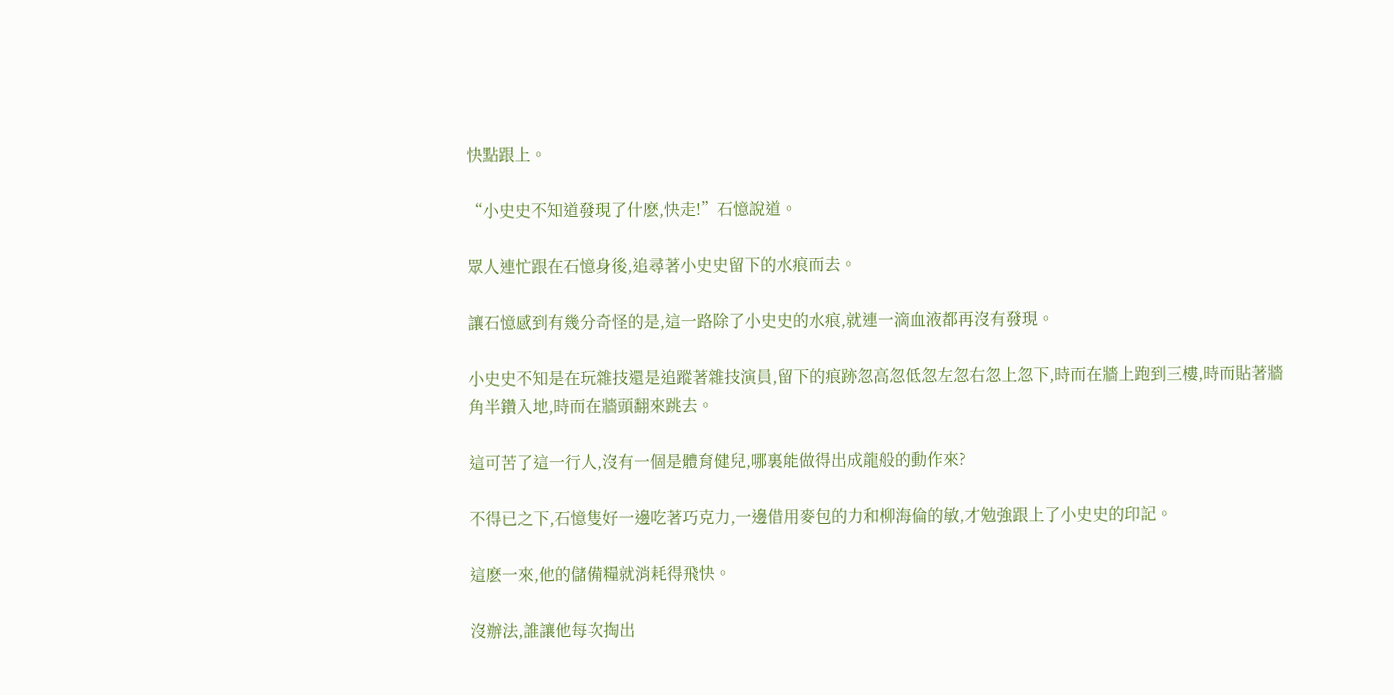快點跟上。

“小史史不知道發現了什麽,快走!”石憶說道。

眾人連忙跟在石憶身後,追尋著小史史留下的水痕而去。

讓石憶感到有幾分奇怪的是,這一路除了小史史的水痕,就連一滴血液都再沒有發現。

小史史不知是在玩雜技還是追蹤著雜技演員,留下的痕跡忽高忽低忽左忽右忽上忽下,時而在牆上跑到三樓,時而貼著牆角半鑽入地,時而在牆頭翻來跳去。

這可苦了這一行人,沒有一個是體育健兒,哪裏能做得出成龍般的動作來?

不得已之下,石憶隻好一邊吃著巧克力,一邊借用麥包的力和柳海倫的敏,才勉強跟上了小史史的印記。

這麽一來,他的儲備糧就消耗得飛快。

沒辦法,誰讓他每次掏出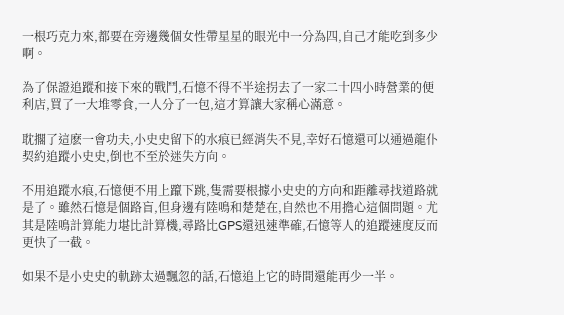一根巧克力來,都要在旁邊幾個女性帶星星的眼光中一分為四,自己才能吃到多少啊。

為了保證追蹤和接下來的戰鬥,石憶不得不半途拐去了一家二十四小時營業的便利店,買了一大堆零食,一人分了一包,這才算讓大家稱心滿意。

耽擱了這麽一會功夫,小史史留下的水痕已經消失不見,幸好石憶還可以通過龍仆契約追蹤小史史,倒也不至於迷失方向。

不用追蹤水痕,石憶便不用上躥下跳,隻需要根據小史史的方向和距離尋找道路就是了。雖然石憶是個路盲,但身邊有陸鳴和楚楚在,自然也不用擔心這個問題。尤其是陸鳴計算能力堪比計算機,尋路比GPS還迅速準確,石憶等人的追蹤速度反而更快了一截。

如果不是小史史的軌跡太過飄忽的話,石憶追上它的時間還能再少一半。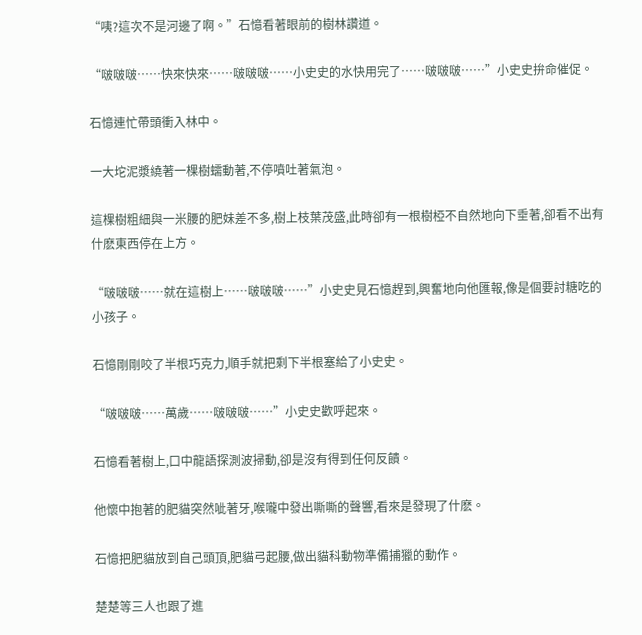“咦?這次不是河邊了啊。”石憶看著眼前的樹林讚道。

“啵啵啵……快來快來……啵啵啵……小史史的水快用完了……啵啵啵……”小史史拚命催促。

石憶連忙帶頭衝入林中。

一大坨泥漿繞著一棵樹蠕動著,不停噴吐著氣泡。

這棵樹粗細與一米腰的肥妹差不多,樹上枝葉茂盛,此時卻有一根樹椏不自然地向下垂著,卻看不出有什麽東西停在上方。

“啵啵啵……就在這樹上……啵啵啵……”小史史見石憶趕到,興奮地向他匯報,像是個要討糖吃的小孩子。

石憶剛剛咬了半根巧克力,順手就把剩下半根塞給了小史史。

“啵啵啵……萬歲……啵啵啵……”小史史歡呼起來。

石憶看著樹上,口中龍語探測波掃動,卻是沒有得到任何反饋。

他懷中抱著的肥貓突然呲著牙,喉嚨中發出嘶嘶的聲響,看來是發現了什麽。

石憶把肥貓放到自己頭頂,肥貓弓起腰,做出貓科動物準備捕獵的動作。

楚楚等三人也跟了進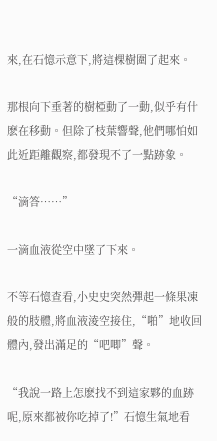來,在石憶示意下,將這棵樹圍了起來。

那根向下垂著的樹椏動了一動,似乎有什麽在移動。但除了枝葉響聲,他們哪怕如此近距離觀察,都發現不了一點跡象。

“滴答……”

一滴血液從空中墜了下來。

不等石憶查看,小史史突然彈起一條果凍般的肢體,將血液淩空接住,“啪”地收回體內,發出滿足的“吧唧”聲。

“我說一路上怎麽找不到這家夥的血跡呢,原來都被你吃掉了!”石憶生氣地看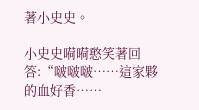著小史史。

小史史嗬嗬憨笑著回答:“啵啵啵……這家夥的血好香……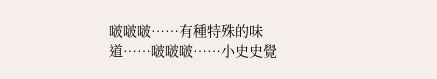啵啵啵……有種特殊的味道……啵啵啵……小史史覺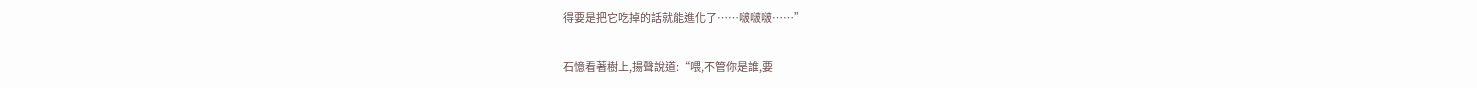得要是把它吃掉的話就能進化了……啵啵啵……”

石憶看著樹上,揚聲說道:“喂,不管你是誰,要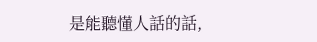是能聽懂人話的話,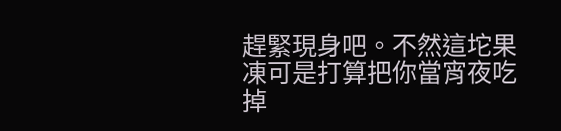趕緊現身吧。不然這坨果凍可是打算把你當宵夜吃掉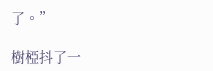了。”

樹椏抖了一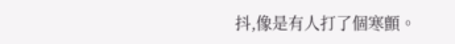抖,像是有人打了個寒顫。